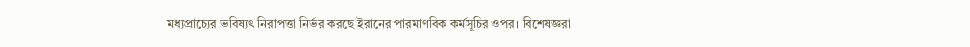মধ্যপ্রাচ্যের ভবিষ্যৎ নিরাপত্তা নির্ভর করছে ইরানের পারমাণবিক কর্মসূচির ওপর। বিশেষজ্ঞরা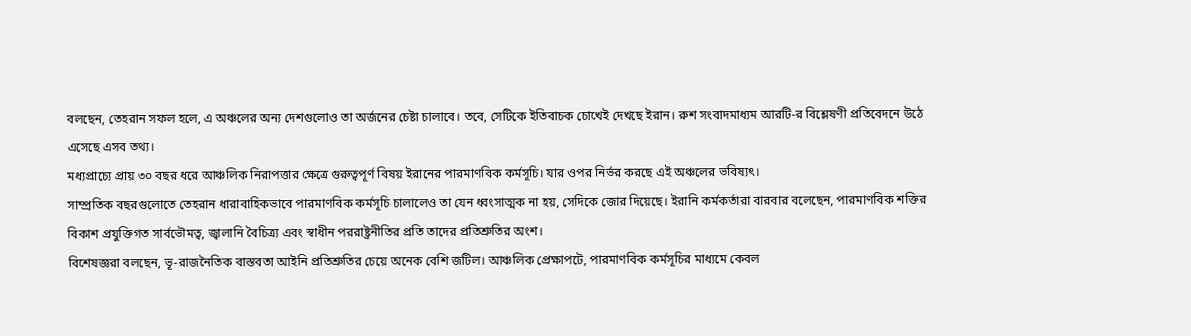বলছেন, তেহরান সফল হলে, এ অঞ্চলের অন্য দেশগুলোও তা অর্জনের চেষ্টা চালাবে। তবে, সেটিকে ইতিবাচক চোখেই দেখছে ইরান। রুশ সংবাদমাধ্যম আরটি-র বিশ্লেষণী প্রতিবেদনে উঠে এসেছে এসব তথ্য।
মধ্যপ্রাচ্যে প্রায় ৩০ বছর ধরে আঞ্চলিক নিরাপত্তার ক্ষেত্রে গুরুত্বপূর্ণ বিষয় ইরানের পারমাণবিক কর্মসূচি। যার ওপর নির্ভর করছে এই অঞ্চলের ভবিষ্যৎ।
সাম্প্রতিক বছরগুলোতে তেহরান ধারাবাহিকভাবে পারমাণবিক কর্মসূচি চালালেও তা যেন ধ্বংসাত্মক না হয়, সেদিকে জোর দিয়েছে। ইরানি কর্মকর্তারা বারবার বলেছেন, পারমাণবিক শক্তির বিকাশ প্রযুক্তিগত সার্বভৌমত্ব, জ্বালানি বৈচিত্র্য এবং স্বাধীন পররাষ্ট্রনীতির প্রতি তাদের প্রতিশ্রুতির অংশ।
বিশেষজ্ঞরা বলছেন, ভূ-রাজনৈতিক বাস্তবতা আইনি প্রতিশ্রুতির চেয়ে অনেক বেশি জটিল। আঞ্চলিক প্রেক্ষাপটে, পারমাণবিক কর্মসূচির মাধ্যমে কেবল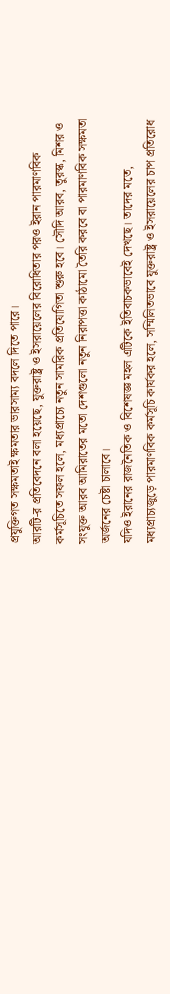প্রযুক্তিগত সক্ষমতাই ক্ষমতার ভারসাম্য বদলে দিতে পারে।
আরটি-র প্রতিবেদনে বলা হয়েছে, যুক্তরাষ্ট্র ও ইসরায়েলের বিরোধিতার পরও ইরান পারমাণবিক কর্মসূচিতে সফল হলে, মধ্যপ্রাচ্যে নতুন সামরিক প্রতিযোগিতা শুরু হবে। সৌদি আরব, তুরস্ক, মিশর ও সংযুক্ত আরব আমিরাতের মতো দেশগুলো নতুন নিরাপত্তা কাঠামো তৈরি করবে বা পারমাণবিক সক্ষমতা অর্জনের চেষ্টা চালাবে।
যদিও ইরানের রাজনৈতিক ও বিশেষজ্ঞ মহল এটিকে ইতিবাচকভাবেই দেখছে। তাদের মতে, মধ্যপ্রাচ্যজুড়ে পারমাণবিক কর্মসূচি কার্যকর হলে, সম্মিলিতভাবে যুক্তরাষ্ট্র ও ইসরায়েলের চাপ প্রতিরোধ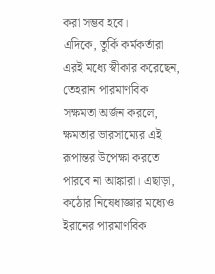করা সম্ভব হবে।
এদিকে, তুর্কি কর্মকর্তারা এরই মধ্যে স্বীকার করেছেন, তেহরান পারমাণবিক সক্ষমতা অর্জন করলে, ক্ষমতার ভারসাম্যের এই রূপান্তর উপেক্ষা করতে পারবে না আঙ্কারা। এছাড়া, কঠোর নিষেধাজ্ঞার মধ্যেও ইরানের পারমাণবিক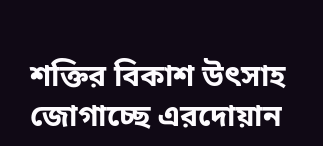শক্তির বিকাশ উৎসাহ জোগাচ্ছে এরদোয়ান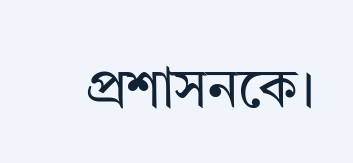প্রশাসনকে।